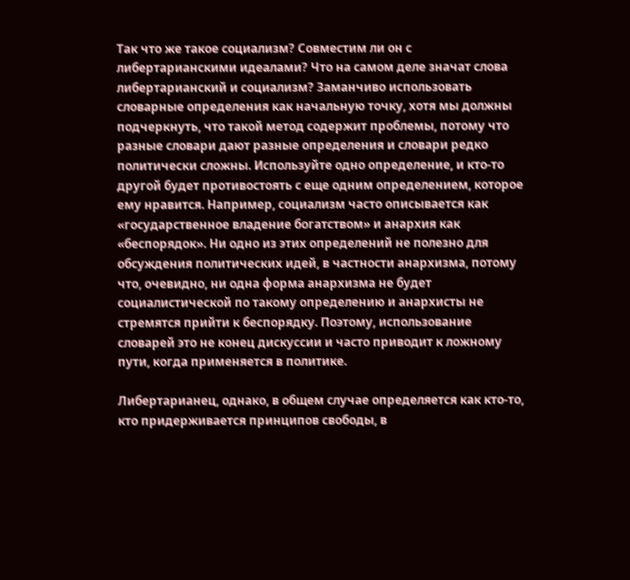Так что же такое социализм? Совместим ли он с либертарианскими идеалами? Что на самом деле значат слова либертарианский и социализм? Заманчиво использовать словарные определения как начальную точку, хотя мы должны подчеркнуть, что такой метод содержит проблемы, потому что разные словари дают разные определения и словари редко политически сложны. Используйте одно определение, и кто-то другой будет противостоять с еще одним определением, которое ему нравится. Например, социализм часто описывается как «государственное владение богатством» и анархия как «беспорядок». Ни одно из этих определений не полезно для обсуждения политических идей, в частности анархизма, потому что, очевидно, ни одна форма анархизма не будет социалистической по такому определению и анархисты не стремятся прийти к беспорядку. Поэтому, использование словарей это не конец дискуссии и часто приводит к ложному пути, когда применяется в политике.

Либертарианец, однако, в общем случае определяется как кто-то, кто придерживается принципов свободы, в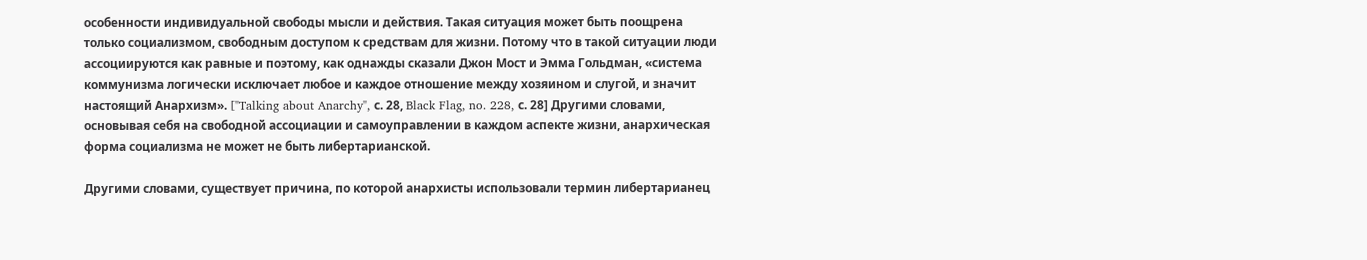особенности индивидуальной свободы мысли и действия. Такая ситуация может быть поощрена только социализмом, свободным доступом к средствам для жизни. Потому что в такой ситуации люди ассоциируются как равные и поэтому, как однажды сказали Джон Мост и Эмма Гольдман, «система коммунизма логически исключает любое и каждое отношение между хозяином и слугой, и значит настоящий Анархизм». ["Talking about Anarchy", с. 28, Black Flag, no. 228, с. 28] Другими словами, основывая себя на свободной ассоциации и самоуправлении в каждом аспекте жизни, анархическая форма социализма не может не быть либертарианской.

Другими словами, существует причина, по которой анархисты использовали термин либертарианец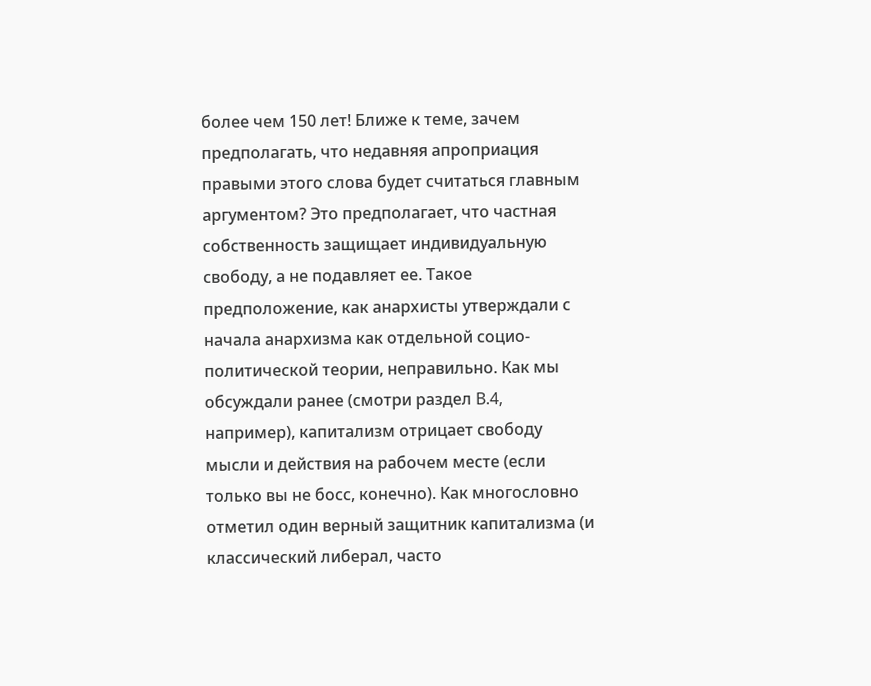более чем 150 лет! Ближе к теме, зачем предполагать, что недавняя апроприация правыми этого слова будет считаться главным аргументом? Это предполагает, что частная собственность защищает индивидуальную свободу, а не подавляет ее. Такое предположение, как анархисты утверждали с начала анархизма как отдельной социо-политической теории, неправильно. Как мы обсуждали ранее (смотри раздел B.4, например), капитализм отрицает свободу мысли и действия на рабочем месте (если только вы не босс, конечно). Как многословно отметил один верный защитник капитализма (и классический либерал, часто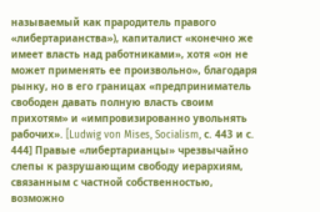называемый как прародитель правого «либертарианства»), капиталист «конечно же имеет власть над работниками», хотя «он не может применять ее произвольно», благодаря рынку, но в его границах «предприниматель свободен давать полную власть своим прихотям» и «импровизированно увольнять рабочих». [Ludwig von Mises, Socialism, с. 443 и с. 444] Правые «либертарианцы» чрезвычайно слепы к разрушающим свободу иерархиям, связанным с частной собственностью, возможно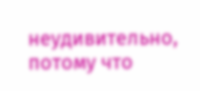неудивительно, потому что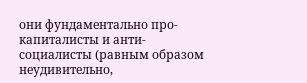они фундаментально про-капиталисты и анти-социалисты (равным образом неудивительно,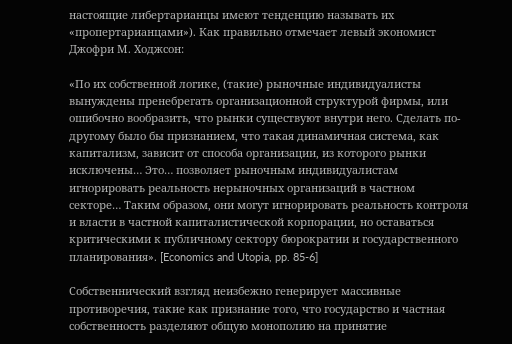настоящие либертарианцы имеют тенденцию называть их «пропертарианцами»). Как правильно отмечает левый экономист Джофри М. Ходжсон:

«По их собственной логике, (такие) рыночные индивидуалисты вынуждены пренебрегать организационной структурой фирмы, или ошибочно вообразить, что рынки существуют внутри него. Сделать по-другому было бы признанием, что такая динамичная система, как капитализм, зависит от способа организации, из которого рынки исключены… Это… позволяет рыночным индивидуалистам игнорировать реальность нерыночных организаций в частном секторе… Таким образом, они могут игнорировать реальность контроля и власти в частной капиталистической корпорации, но оставаться критическими к публичному сектору бюрократии и государственного планирования». [Economics and Utopia, pp. 85-6]

Собственнический взгляд неизбежно генерирует массивные противоречия, такие как признание того, что государство и частная собственность разделяют общую монополию на принятие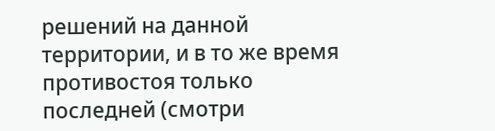решений на данной территории, и в то же время противостоя только последней (смотри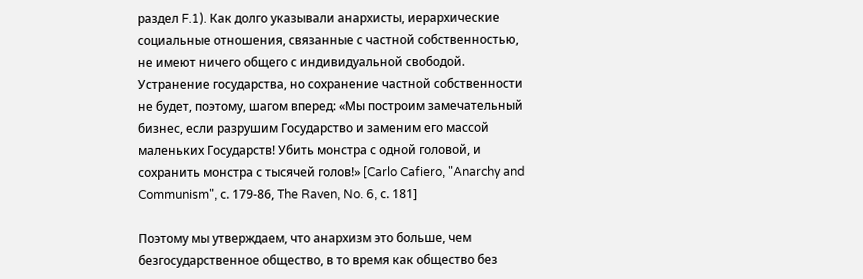раздел F.1). Как долго указывали анархисты, иерархические социальные отношения, связанные с частной собственностью, не имеют ничего общего с индивидуальной свободой. Устранение государства, но сохранение частной собственности не будет, поэтому, шагом вперед: «Мы построим замечательный бизнес, если разрушим Государство и заменим его массой маленьких Государств! Убить монстра с одной головой, и сохранить монстра с тысячей голов!» [Carlo Cafiero, "Anarchy and Communism", с. 179-86, The Raven, No. 6, с. 181]

Поэтому мы утверждаем, что анархизм это больше, чем безгосударственное общество, в то время как общество без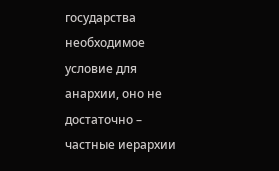государства необходимое условие для анархии, оно не достаточно – частные иерархии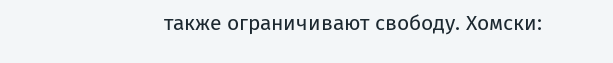также ограничивают свободу. Хомски: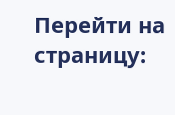Перейти на страницу: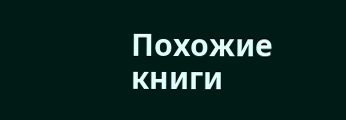Похожие книги